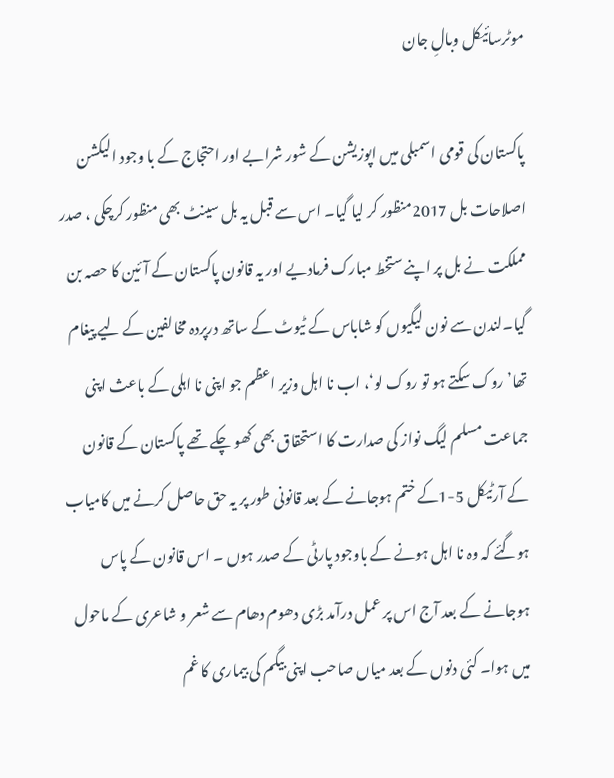موٹرسائیکل وبالِ جان

پاکستان کی قومی اسمبلی میں اپوزیشن کے شور شرابے اور احتجاج کے با وجود الیکشن اصلاحات بل 2017منظور کر لیا گیا۔ اس سے قبل یہ بل سینٹ بھی منظور کرچکی ، صدر مملکت نے بل پر اپنے ستخط مبارک فرمادیے اور یہ قانون پاکستان کے آئین کا حصہ بن گیا۔لندن سے نون لیگیوں کو شاباس کے ٹیوٹ کے ساتھ درپردہ مخالفین کے لیے پیغام تھا’ روک سکتے ہو تو روک لو‘، اب نا اہل وزیر اعظم جو اپنی نا اہلی کے باعث اپنی جماعت مسلم لیگ نواز کی صدارت کا استحقاق بھی کھو چکے تھے پاکستان کے قانون کے آرٹیکل 5-1کے ختم ہوجانے کے بعد قانونی طور پر یہ حق حاصل کرنے میں کامیاب ہوگئے کہ وہ نا اہل ہونے کے باوجود پارٹی کے صدر ہوں ۔ اس قانون کے پاس ہوجانے کے بعد آج اس پر عمل درآمد بڑی دھوم دھام سے شعر و شاعری کے ماحول میں ہوا۔ کئی دنوں کے بعد میاں صاحب اپنی بیگم کی بیماری کا غم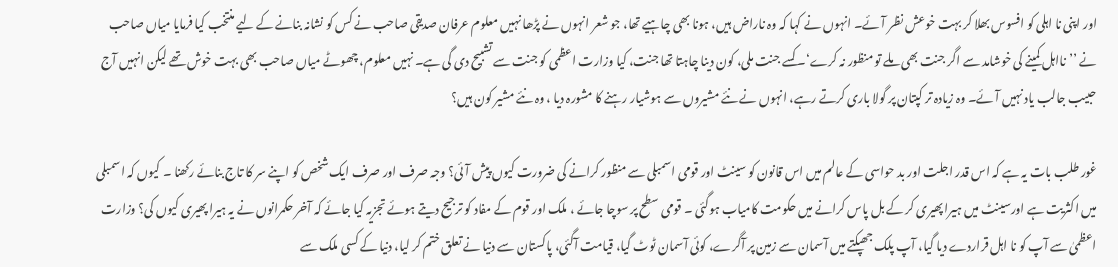اور اپنی نا اہلی کو افسوس بھلا کر بہت خوعش نظر آئے۔ انہوں نے کہا کہ وہ ناراض ہیں، ہونا بھی چاہیے تھا، جو شعر انہوں نے پڑھا نہیں معلوم عرفان صدیقی صاحب نے کس کو نشانہ بنانے کے لیے منتخب کیا فرمایا میاں صاحب نے ’’نااہل کمینے کی خوشامد سے اگر جنت بھی ملے تو منظور نہ کرے‘۔ کسے جنت ملی، کون دینا چاہتا تھا جنت، کیا وزارت اعظمی کو جنت سے تشبیح دی گی ہے۔ نہیں معلوم، چھوٹے میاں صاحب بھی بہت خوش تھے لیکن انہیں آج حبیب جالب یاد نہیں آئے۔ وہ زیادہ تر کپتان پر گولا باری کرتے رہے، انہوں نے نئے مشیروں سے ہوشیار رہنے کا مشورہ دیا ، وہ نئے مشیر کون ہیں؟

غور طلب بات یہ ہے کہ اس قدر اجلت اور بد حواسی کے عالم میں اس قانون کو سینٹ اور قومی اسمبلی سے منظور کرانے کی ضرورت کیوں پیش آئی؟ وجہ صرف اور صرف ایک شخص کو اپنے سر کا تاج بنائے رکھنا ۔ کیوں کہ اسمبلی میں اکثریت ہے اورسینٹ میں ہیرا پھیری کر کے بل پاس کرانے میں حکومت کامیاب ہوگئی ۔ قومی سطح پر سوچا جائے ، ملک اور قوم کے مفاد کو ترجیح دیتے ہوئے تجزیہ کیا جائے کہ آخر حکمرانوں نے یہ ہیرا پھیری کیوں کی؟ وزارت اعظمیٰ سے آپ کو نا اہل قراردے دیا گیا، آپ پلک جھپکتے میں آسمان سے زمین پر آگرے، کوئی آسمان ٹوٹ گیا، قیامت آگئی، پاکستان سے دنیا نے تعلق ختم کر لیا، دنیا کے کسی ملک سے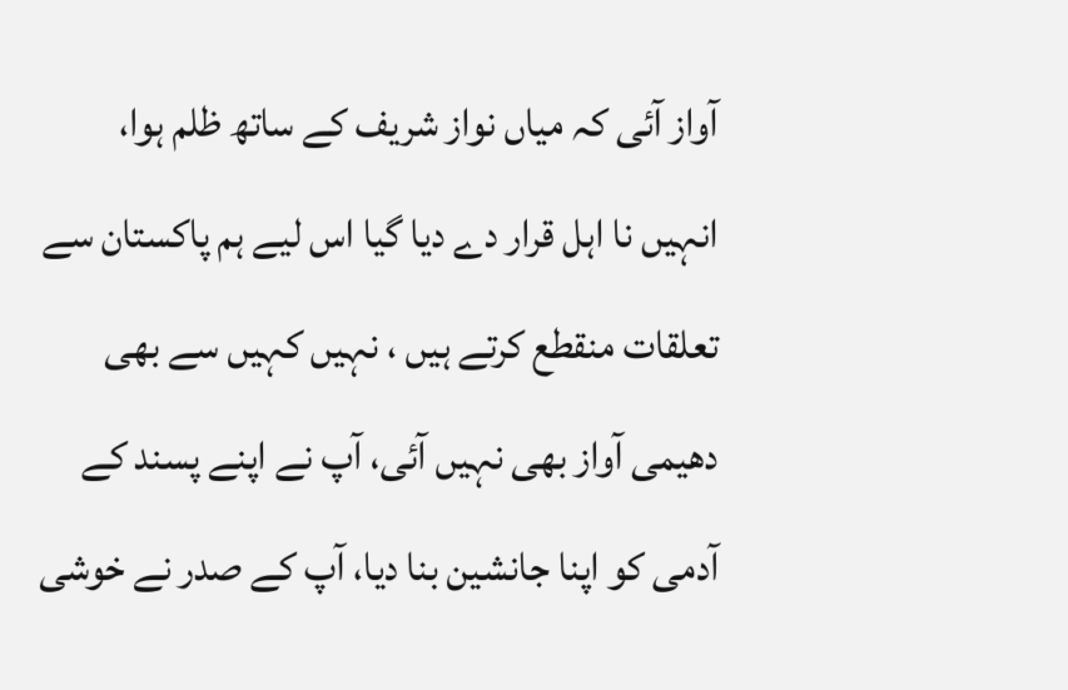آواز آئی کہ میاں نواز شریف کے ساتھ ظلم ہوا، انہیں نا اہل قرار دے دیا گیا اس لیے ہم پاکستان سے تعلقات منقطع کرتے ہیں ، نہیں کہیں سے بھی دھیمی آواز بھی نہیں آئی، آپ نے اپنے پسند کے آدمی کو اپنا جانشین بنا دیا، آپ کے صدر نے خوشی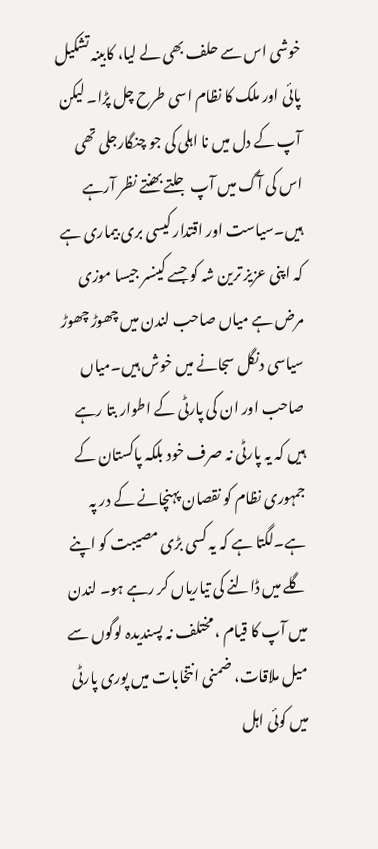خوشی اس سے حلف بھی لے لیا، کابینہ تشکیل پائی اور ملک کا نظام اسی طرح چل پڑا۔ لیکن آپ کے دل میں نا اہلی کی جو چنگارجلی تھی اس کی آگ میں آپ جلتے بھنتے نظر آرہے ہیں۔سیاست اور اقتدار کیسی بری بیماری ہے کہ اپنی عزیز ترین شہ کو جسے کینسر جیسا موزی مرض ہے میاں صاحب لندن میں چھوڑ چھوڑ سیاسی دنگل سجانے میں خوش ہیں۔میاں صاحب اور ان کی پارٹی کے اطوار بتا رہے ہیں کہ یہ پارٹی نہ صرف خود بلکہ پاکستان کے جمہوری نظام کو نقصان پہنچانے کے در پہ ہے۔لگتا ہے کہ یہ کسی بڑی مصیبت کو اپنے گلے میں ڈالنے کی تیاریاں کر رہے ہو۔ لندن میں آپ کا قیام ، مختلف نہ پسندیدہ لوگوں سے میل ملاقات، ضمنی انتخابات میں پوری پارٹی میں کوئی اہل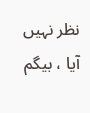نظر نہیں آیا ، بیگم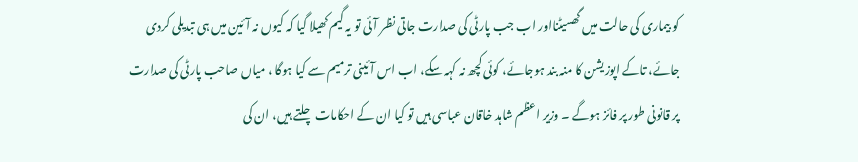کو بیماری کی حالت میں گھسیٹنااور اب جب پارٹی کی صدارت جاتی نظر آئی تو یہ گیم کھیلا گیا کہ کیوں نہ آئین میں ہی تبدیلی کردی جائے، تاکے اپوزیشن کا منہ بند ہوجائے، کوئی کچھ نہ کہہ سکے، اب اس آئینی ترمیم سے کیا ہوگا ، میاں صاحب پارٹی کی صدارت پر قانونی طور پر فائز ہوگے ۔ وزیر اعظم شاہد خاقان عباسی ہیں تو کیا ان کے احکامات چلتے ہیں، ان کی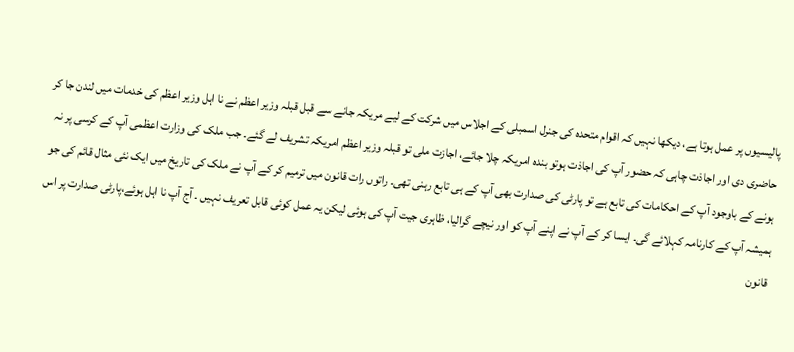پالیسیوں پر عمل ہوتا ہے، دیکھا نہیں کہ اقوام متحدہ کی جنرل اسمبلی کے اجلاس میں شرکت کے لیے مریکہ جانے سے قبل قبلہ وزیر اعظم نے نا اہل وزیر اعظم کی خدمات میں لندن جا کر حاضری دی اور اجاذت چاہی کہ حضور آپ کی اجاذت ہوتو بندہ امریکہ چلا جائے، اجازت ملی تو قبلہ وزیر اعظم امریکہ تشریف لے گئے۔ جب ملک کی وزارت اعظمی آپ کے کرسی پر نہ ہونے کے باوجود آپ کے احکامات کی تابع ہے تو پارٹی کی صدارت بھی آپ کے ہی تابع رہنی تھی۔ راتوں رات قانون میں ترمیم کر کے آپ نے ملک کی تاریخ میں ایک نئی مثال قائم کی جو ہمیشہ آپ کے کارنامہ کہلائے گی۔ ایسا کر کے آپ نے اپنے آپ کو اور نیچے گرالیا، ظاہری جیت آپ کی ہوئی لیکن یہ عمل کوئی قابل تعریف نہیں ۔ آج آپ نا اہل ہوئے،پارٹی صدارت پر اس قانون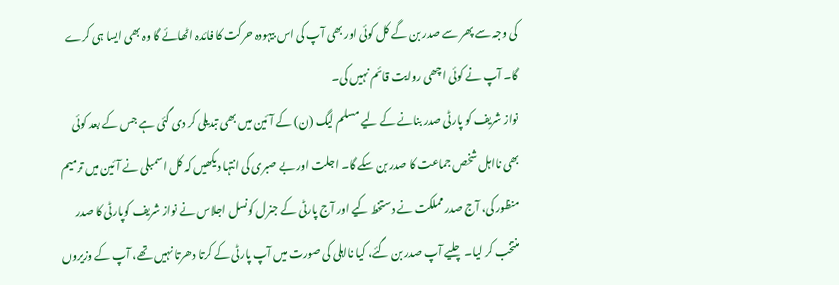کی وجہ سے پھر سے صدر بن گے کل کوئی اور بھی آپ کی اس بیہودہ حرکت کا فائدہ اٹھائے گا وہ بھی ایسا ہی کرے گا۔ آپ نے کوئی اچھی روایت قائم نہیں کی۔
نواز شریف کو پارٹی صدر بنانے کے لیے مسلم لیگ (ن) کے آئین میں بھی تبدیلی کر دی گئی ہے جس کے بعد کوئی بھی نااہل شخص جماعت کا صدر بن سکے گا۔ اجلت اور بے صبری کی انتہا دیکھیں کہ کل اسمبلی نے آئین میں ترمیم منظور کی، آج صدر مملکت نے دستخط کیے اور آج پارٹی کے جنرل کونسل اجلاس نے نواز شریف کوپارٹی کا صدر منتخب کر لیا۔ چلیے آپ صدر بن گئے، کیا نااہلی کی صورت میں آپ پارٹی کے کرتا دھرتا نہیں تھے، آپ کے وزیروں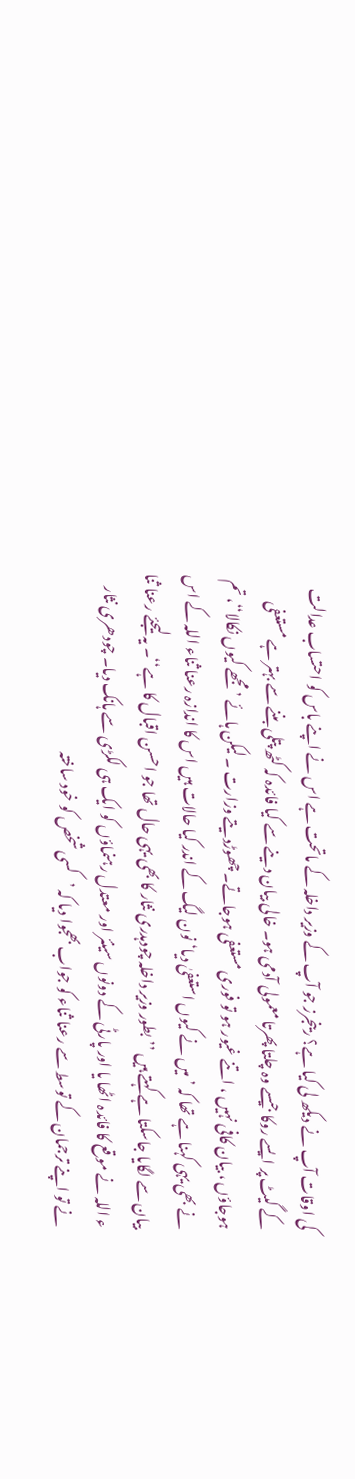کی اوقات آپ نے دیکھ لی کیا ہے؟ رینجرز جو آپ کے وزیر داخلہ کے ماتحت ہے اس نے اپنے باس کو احتساب عدالت کے گیٹ پر ایسے روکا جیسے وہ چلتا پھرتا معمولی آدمی ہو۔ خالی بیان دینے سے کیا فائدہ کہ کٹھ پتلی بننے سے بہتر ہے مستعفی ہوجاؤں ، بیان کافی نہیں ، اتنے غیور ہو تو فوری مستعفی ہوجاتے۔ چھوڑدیتے وزارت ۔ لیکن ہائے ’مجھے کیوں نکالا‘‘، تم نے بھی یہی کہنا ہے تھا کہ ’میں نے کیوں استعفیٰ دیا‘ نون لیگ کے اندر کیا حالات ہیں اس کا اندازہ رعنا ثناء اللہ کے اس بیان سے لگایا جاسکتا ہے کہتے ہیں ’’بطور وزیر داخلہ چودہدری نثار کا بھی یہی حال تھا جو احسن اقبال کا ہے‘‘۔ یہ لیجئے رعنا ثنا ء اللہ نے موقع کا فائدہ اٹھا یا اور پارٹی کے دونوں سینئر اور معتدل رہنماؤں کو ایک ہی لکڑی سے ہانک دیا۔ چودھری نثار نے تو اپنے ترجمان کے توسط سے رعنا ثناء کو جواب بھجوا دیا کہ ’کسی شخص کو خود ساختہ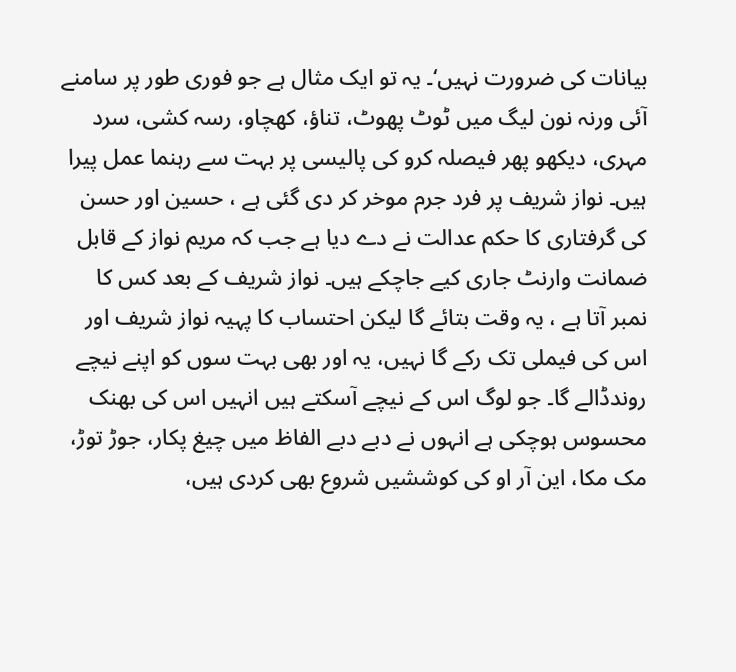بیانات کی ضرورت نہیں‘۔ یہ تو ایک مثال ہے جو فوری طور پر سامنے آئی ورنہ نون لیگ میں ٹوٹ پھوٹ، تناؤ، کھچاو، رسہ کشی، سرد مہری، دیکھو پھر فیصلہ کرو کی پالیسی پر بہت سے رہنما عمل پیرا ہیں۔ نواز شریف پر فرد جرم موخر کر دی گئی ہے ، حسین اور حسن کی گرفتاری کا حکم عدالت نے دے دیا ہے جب کہ مریم نواز کے قابل ضمانت وارنٹ جاری کیے جاچکے ہیں۔ نواز شریف کے بعد کس کا نمبر آتا ہے ، یہ وقت بتائے گا لیکن احتساب کا پہیہ نواز شریف اور اس کی فیملی تک رکے گا نہیں، یہ اور بھی بہت سوں کو اپنے نیچے روندڈالے گا۔ جو لوگ اس کے نیچے آسکتے ہیں انہیں اس کی بھنک محسوس ہوچکی ہے انہوں نے دبے دبے الفاظ میں چیغ پکار، جوڑ توڑ، مک مکا، این آر او کی کوششیں شروع بھی کردی ہیں،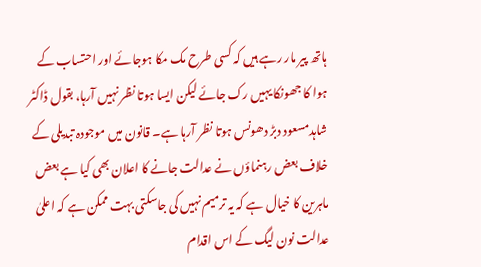ہاتھ پیر مار رہے ہیں کہ کسی طرح مک مکا ہوجائے اور احتساب کے ہوا کا جھونکا یہیں رک جائے لیکن ایسا ہوتا نظر نہیں آرہا، بقول ڈاکٹر شاہدمسعود دبڑ دھونس ہوتا نظر آرہا ہے۔ قانون میں موجودہ تبدیلی کے خلاف بعض رہنماؤں نے عدالت جانے کا اعلان بھی کیا ہے بعض ماہرین کا خیال ہے کہ یہ ترمیم نہیں کی جاسکتی بہت ممکن ہے کہ اعلیٰ عدالت نون لیگ کے اس اقدام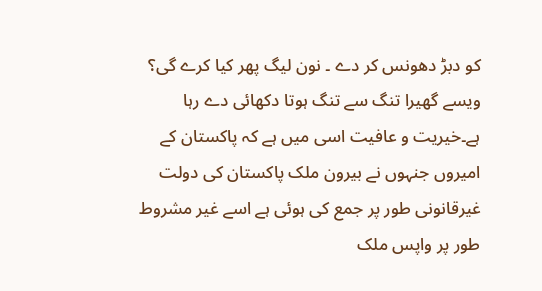کو دبڑ دھونس کر دے ۔ نون لیگ پھر کیا کرے گی؟ ویسے گھیرا تنگ سے تنگ ہوتا دکھائی دے رہا ہے۔خیریت و عافیت اسی میں ہے کہ پاکستان کے امیروں جنہوں نے بیرون ملک پاکستان کی دولت غیرقانونی طور پر جمع کی ہوئی ہے اسے غیر مشروط طور پر واپس ملک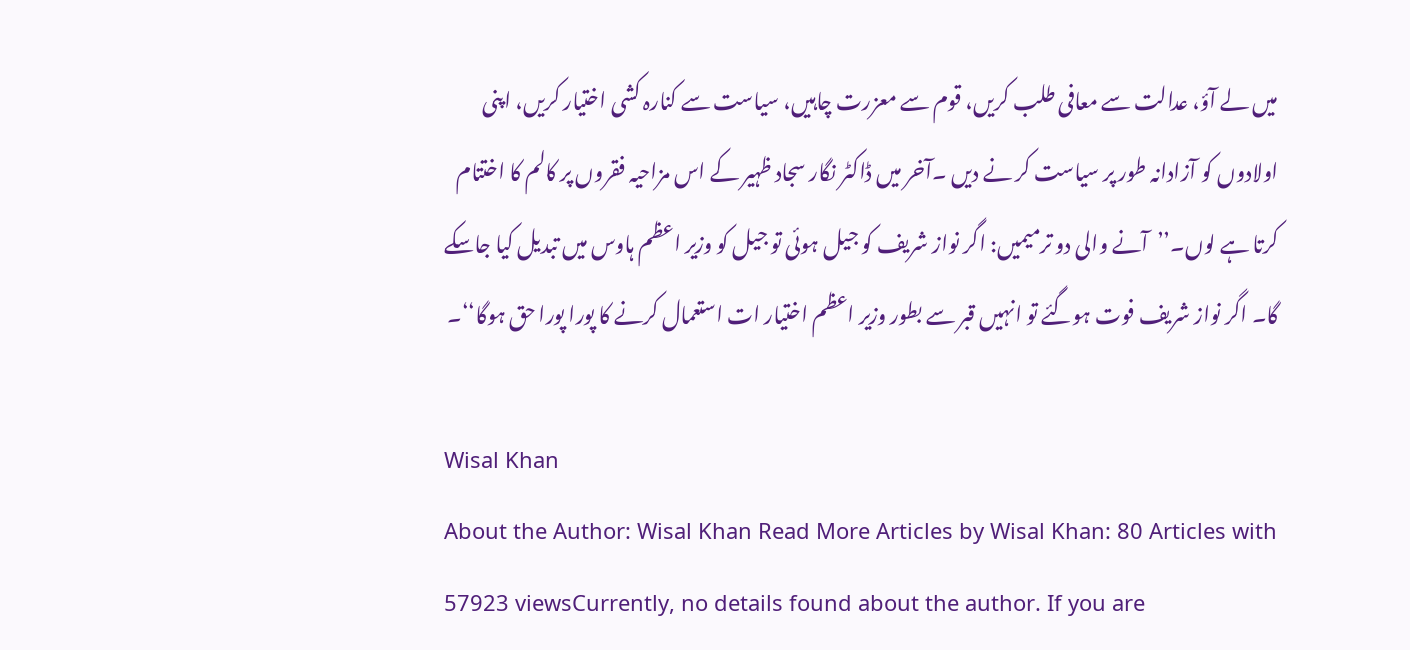میں لے آؤ، عدالت سے معافی طلب کریں، قوم سے معزرت چاہیں، سیاست سے کنارہ کشی اختیار کریں، اپنی اولادوں کو آزادانہ طور پر سیاست کر نے دیں ۔آخر میں ڈاکٹر نگار سجاد ظہیر کے اس مزاحیہ فقروں پر کالم کا اختتام کرتا ہے لوں۔’’آنے والی دو ترمیمیں: اگر نواز شریف کو جیل ہوئی تو جیل کو وزیر اعظم ہاوس میں تبدیل کیا جاسکے گا۔ اگر نواز شریف فوت ہوگئے تو انہیں قبر سے بطور وزیر اعظم اختیار ات استعمال کرنے کا پورا پورا حق ہوگا‘‘۔

Wisal Khan
About the Author: Wisal Khan Read More Articles by Wisal Khan: 80 Articles with 57923 viewsCurrently, no details found about the author. If you are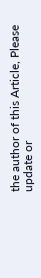the author of this Article, Please update or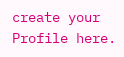create your Profile here.